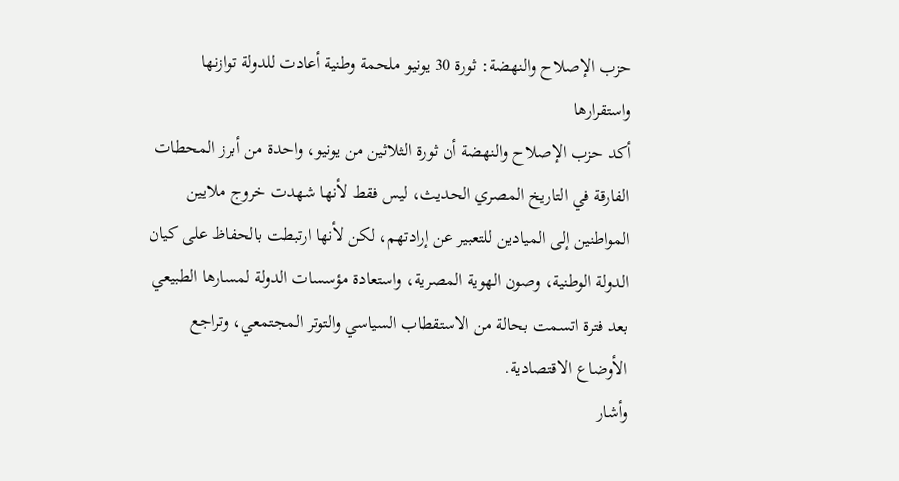حزب الإصلاح والنهضة: ثورة 30 يونيو ملحمة وطنية أعادت للدولة توازنها واستقرارها
أكد حزب الإصلاح والنهضة أن ثورة الثلاثين من يونيو، واحدة من أبرز المحطات الفارقة في التاريخ المصري الحديث، ليس فقط لأنها شهدت خروج ملايين المواطنين إلى الميادين للتعبير عن إرادتهم، لكن لأنها ارتبطت بالحفاظ على كيان الدولة الوطنية، وصون الهوية المصرية، واستعادة مؤسسات الدولة لمسارها الطبيعي بعد فترة اتسمت بحالة من الاستقطاب السياسي والتوتر المجتمعي، وتراجع الأوضاع الاقتصادية.
وأشار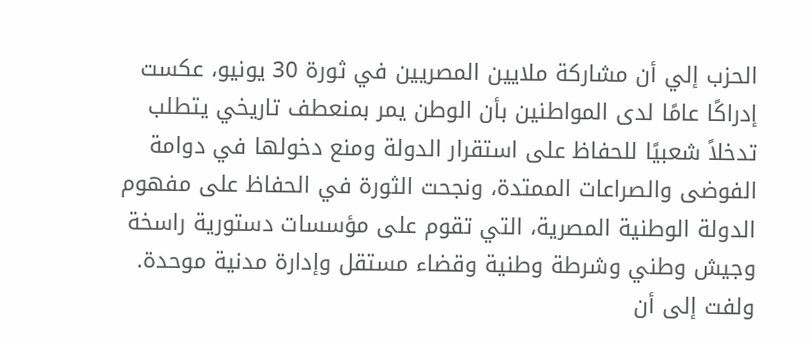الحزب إلي أن مشاركة ملايين المصريين في ثورة 30 يونيو، عكست إدراكًا عامًا لدى المواطنين بأن الوطن يمر بمنعطف تاريخي يتطلب تدخلاً شعبيًا للحفاظ على استقرار الدولة ومنع دخولها في دوامة الفوضى والصراعات الممتدة، ونجحت الثورة في الحفاظ على مفهوم الدولة الوطنية المصرية، التي تقوم على مؤسسات دستورية راسخة وجيش وطني وشرطة وطنية وقضاء مستقل وإدارة مدنية موحدة.
ولفت إلى أن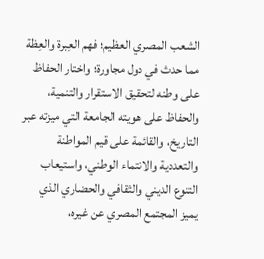الشعب المصري العظيم؛ فهم العِبرة والعِظة مما حدث في دول مجاورة؛ واختار الحفاظ على وطنه لتحقيق الاستقرار والتنمية، والحفاظ على هويته الجامعة التي ميزته عبر التاريخ، والقائمة على قيم المواطنة والتعددية والانتماء الوطني، واستيعاب التنوع الديني والثقافي والحضاري الذي يميز المجتمع المصري عن غيره،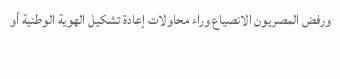ورفض المصريون الانصياع وراء محاولات إعادة تشكيل الهوية الوطنية أو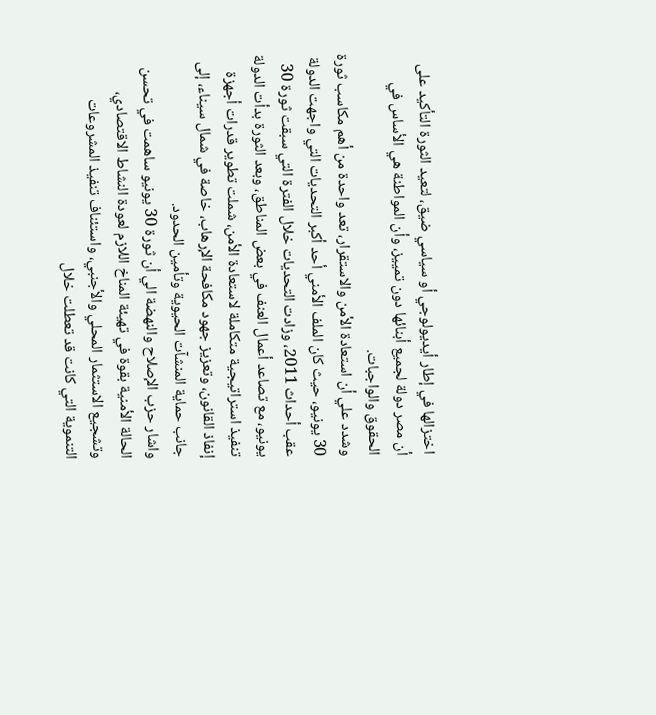اختزالها في إطار أيديولوجي أو سياسي ضيق، لتعيد الثورة التأكيد على أن مصر دولة لجميع أبنائها دون تمييز، وأن المواطنة هي الأساس في الحقوق والواجبات.
وشدد علي أن استعادة الأمن والاستقرار، تعد واحدة من أهم مكاسب ثورة 30 يونيو، حيث كان الملف الأمني أحد أكبر التحديات التي واجهت الدولة عقب أحداث 2011، وزادت التحديات خلال الفترة التي سبقت ثورة 30 يونيو، مع تصاعد أعمال العنف في بعض المناطق، وبعد الثورة بدأت الدولة تنفيذ استراتيجية متكاملة لاستعادة الأمن، شملت تطوير قدرات أجهزة إنفاذ القانون، وتعزيز جهود مكافحة الإرهاب، خاصة في شمال سيناء، إلى جانب حماية المنشآت الحيوية وتأمين الحدود.
واشار حزب الإصلاح والنهضة الي أن ثورة 30 يونيو ساهمت في تحسن الحالة الأمنية بقوة في تهيئة المناخ اللازم لعودة النشاط الاقتصادي، وتشجيع الاستثمار المحلي والأجنبي، واستئناف تنفيذ المشروعات التنموية التي كانت قد تعطلت خلال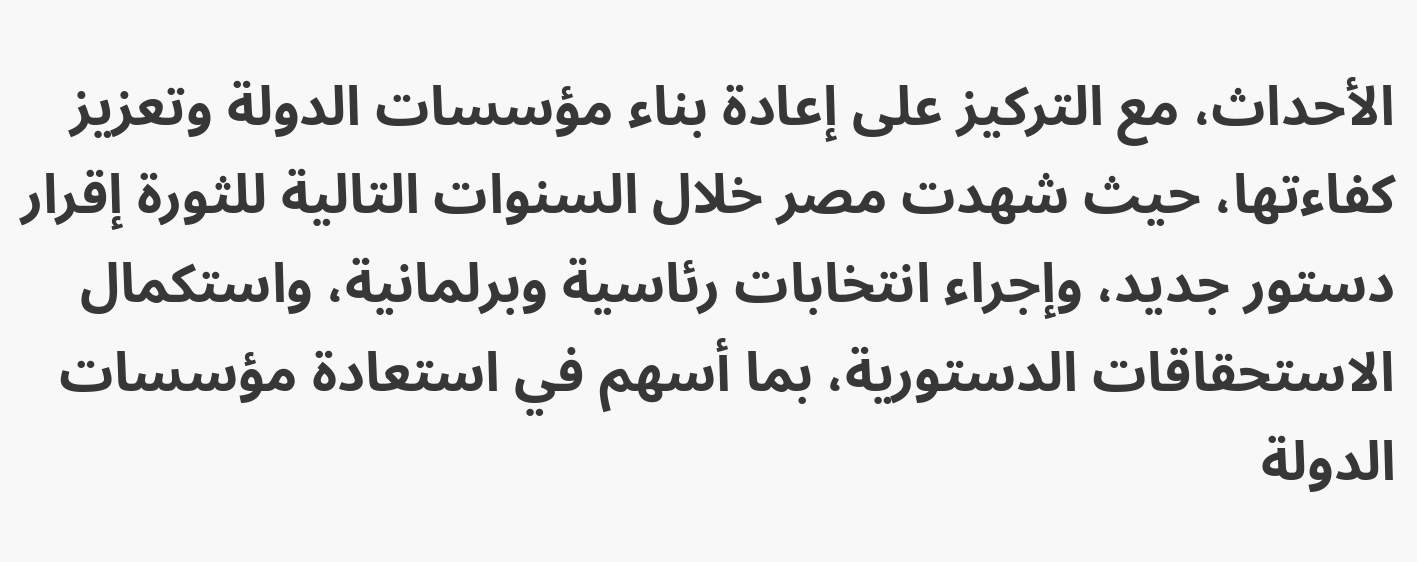الأحداث، مع التركيز على إعادة بناء مؤسسات الدولة وتعزيز كفاءتها، حيث شهدت مصر خلال السنوات التالية للثورة إقرار دستور جديد، وإجراء انتخابات رئاسية وبرلمانية، واستكمال الاستحقاقات الدستورية، بما أسهم في استعادة مؤسسات الدولة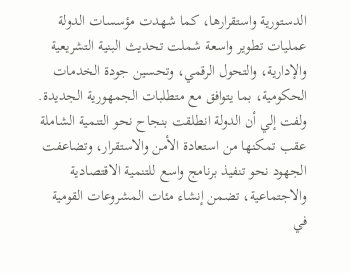الدستورية واستقرارها، كما شهدت مؤسسات الدولة عمليات تطوير واسعة شملت تحديث البنية التشريعية والإدارية، والتحول الرقمي، وتحسين جودة الخدمات الحكومية، بما يتوافق مع متطلبات الجمهورية الجديدة.
ولفت إلي أن الدولة انطلقت بنجاح نحو التنمية الشاملة عقب تمكنها من استعادة الأمن والاستقرار، وتضاعفت الجهود نحو تنفيذ برنامج واسع للتنمية الاقتصادية والاجتماعية، تضمن إنشاء مئات المشروعات القومية في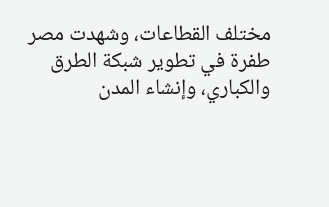مختلف القطاعات، وشهدت مصر طفرة في تطوير شبكة الطرق والكباري، وإنشاء المدن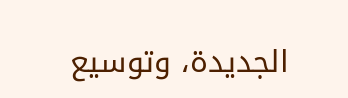الجديدة، وتوسيع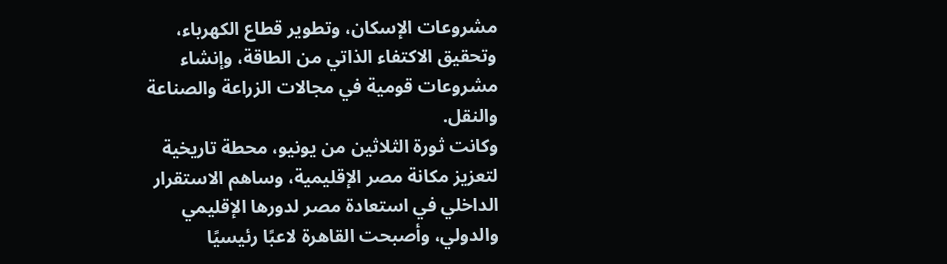مشروعات الإسكان، وتطوير قطاع الكهرباء، وتحقيق الاكتفاء الذاتي من الطاقة، وإنشاء مشروعات قومية في مجالات الزراعة والصناعة والنقل.
وكانت ثورة الثلاثين من يونيو، محطة تاريخية لتعزيز مكانة مصر الإقليمية، وساهم الاستقرار الداخلي في استعادة مصر لدورها الإقليمي والدولي، وأصبحت القاهرة لاعبًا رئيسيًا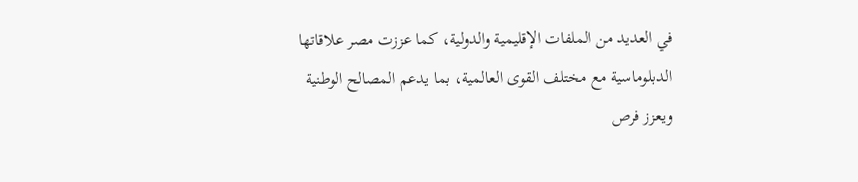في العديد من الملفات الإقليمية والدولية، كما عززت مصر علاقاتها الدبلوماسية مع مختلف القوى العالمية، بما يدعم المصالح الوطنية ويعزز فرص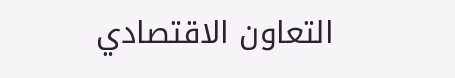التعاون الاقتصادي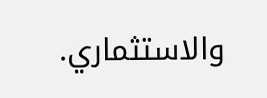والاستثماري.